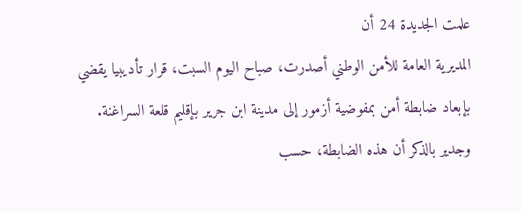علمت الجديدة 24 أن
المديرية العامة للأمن الوطني أصدرت، صباح اليوم السبت، قرار تأديبيا يقضي
بإبعاد ضابطة أمن بمفوضية أزمور إلى مدينة ابن جرير بإقليم قلعة السراغنة.
وجدير بالذكر أن هذه الضابطة، حسب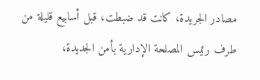مصادر الجريدة، كانت قد ضبطت، قبل أسابيع قليلة من طرف رئيس المصلحة الإدارية بأمن الجديدة،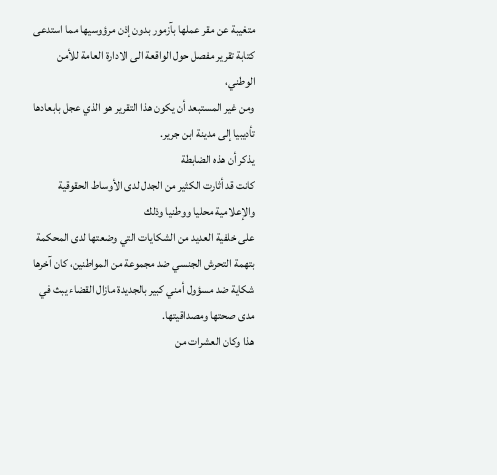متغيبة عن مقر عملها بآزمور بدون إذن مرؤوسيها مما استدعى كتابة تقرير مفصل حول الواقعة الى الادارة العامة للأمن الوطني،
ومن غير المستبعد أن يكون هذا التقرير هو الذي عجل بابعادها تأديبيا إلى مدينة ابن جرير.
يذكر أن هذه الضابطة
كانت قد أثارت الكثير من الجدل لدى الأوساط الحقوقية والإعلامية محليا ووطنيا وذلك
على خلفية العديد من الشكايات التي وضعتها لدى المحكمة بتهمة التحرش الجنسي ضد مجموعة من المواطنين، كان آخرها
شكاية ضد مسؤول أمني كبير بالجديدة مازال القضاء يبث في مدى صحتها ومصداقيتها.
هذا وكان العشرات من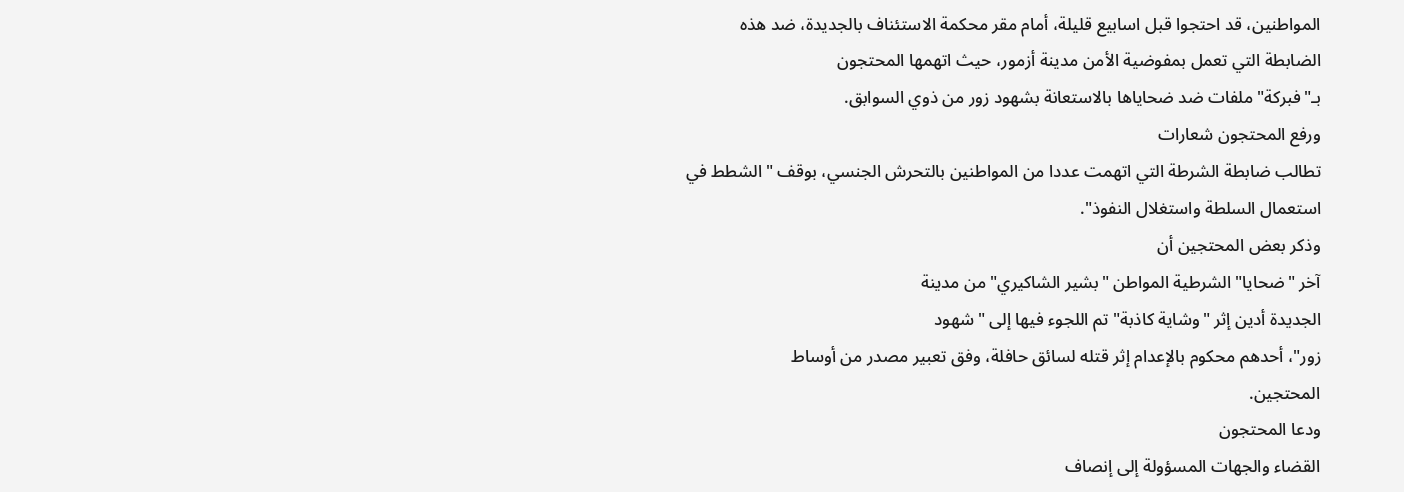المواطنين، قد احتجوا قبل اسابيع قليلة، أمام مقر محكمة الاستئناف بالجديدة، ضد هذه
الضابطة التي تعمل بمفوضية الأمن مدينة أزمور، حيث اتهمها المحتجون
بـ"فبركة" ملفات ضد ضحاياها بالاستعانة بشهود زور من ذوي السوابق.
ورفع المحتجون شعارات
تطالب ضابطة الشرطة التي اتهمت عددا من المواطنين بالتحرش الجنسي، بوقف "الشطط في
استعمال السلطة واستغلال النفوذ".
وذكر بعض المحتجين أن
آخر "ضحايا" الشرطية المواطن "بشير الشاكيري" من مدينة
الجديدة أدين إثر "وشاية كاذبة" تم اللجوء فيها إلى "شهود
زور"، أحدهم محكوم بالإعدام إثر قتله لسائق حافلة، وفق تعبير مصدر من أوساط
المحتجين.
ودعا المحتجون
القضاء والجهات المسؤولة إلى إنصاف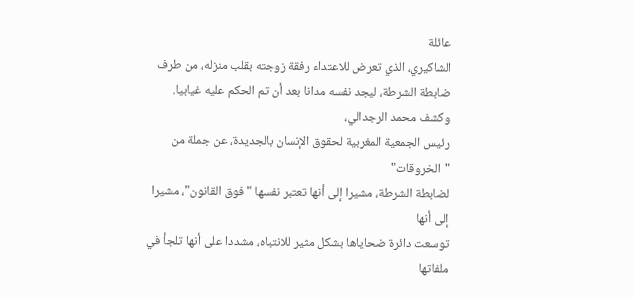عائلة
الشاكيري، الذي تعرض للاعتداء رفقة زوجته بقلب منزله، من طرف ضابطة الشرطة، ليجد نفسه مدانا بعد أن تم الحكم عليه غيابيا.
وكشف محمد الرجدالي،
رئيس الجمعية المغربية لحقوق الإنسان بالجديدة، عن جملة من "الخروقات"
لضابطة الشرطة، مشيرا إلى أنها تعتبر نفسها "فوق القانون"، مشيرا إلى أنها
توسعت دائرة ضحاياها بشكل مثير للانتباه، مشددا على أنها تلجأ في ملفاتها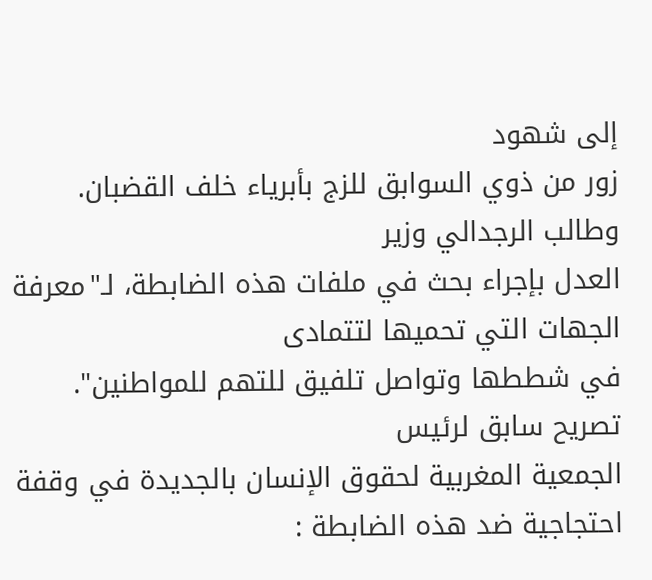إلى شهود
زور من ذوي السوابق للزج بأبرياء خلف القضبان.
وطالب الرجدالي وزير
العدل بإجراء بحث في ملفات هذه الضابطة، لـ"معرفة الجهات التي تحميها لتتمادى
في شططها وتواصل تلفيق للتهم للمواطنين".
تصريح سابق لرئيس
الجمعية المغربية لحقوق الإنسان بالجديدة في وقفة احتجاجية ضد هذه الضابطة :